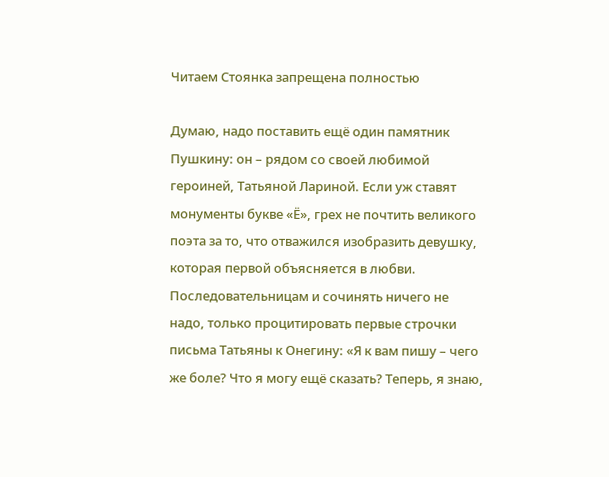Читаем Стоянка запрещена полностью

Думаю, надо поставить ещё один памятник Пушкину: он – рядом со своей любимой героиней, Татьяной Лариной. Если уж ставят монументы букве «Ё», грех не почтить великого поэта за то, что отважился изобразить девушку, которая первой объясняется в любви. Последовательницам и сочинять ничего не надо, только процитировать первые строчки письма Татьяны к Онегину: «Я к вам пишу – чего же боле? Что я могу ещё сказать? Теперь, я знаю,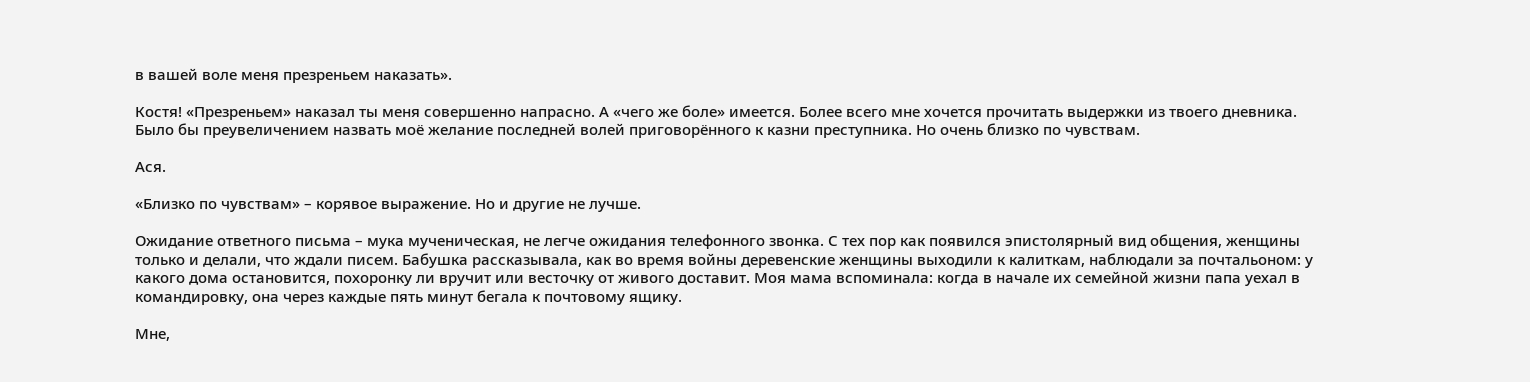в вашей воле меня презреньем наказать».

Костя! «Презреньем» наказал ты меня совершенно напрасно. А «чего же боле» имеется. Более всего мне хочется прочитать выдержки из твоего дневника. Было бы преувеличением назвать моё желание последней волей приговорённого к казни преступника. Но очень близко по чувствам.

Ася.

«Близко по чувствам» – корявое выражение. Но и другие не лучше.

Ожидание ответного письма – мука мученическая, не легче ожидания телефонного звонка. С тех пор как появился эпистолярный вид общения, женщины только и делали, что ждали писем. Бабушка рассказывала, как во время войны деревенские женщины выходили к калиткам, наблюдали за почтальоном: у какого дома остановится, похоронку ли вручит или весточку от живого доставит. Моя мама вспоминала: когда в начале их семейной жизни папа уехал в командировку, она через каждые пять минут бегала к почтовому ящику.

Мне,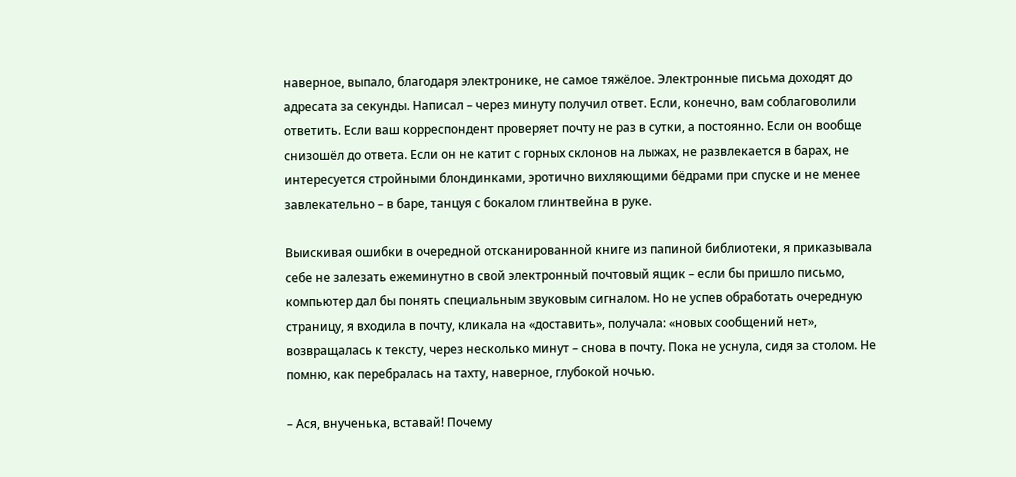наверное, выпало, благодаря электронике, не самое тяжёлое. Электронные письма доходят до адресата за секунды. Написал – через минуту получил ответ. Если, конечно, вам соблаговолили ответить. Если ваш корреспондент проверяет почту не раз в сутки, а постоянно. Если он вообще снизошёл до ответа. Если он не катит с горных склонов на лыжах, не развлекается в барах, не интересуется стройными блондинками, эротично вихляющими бёдрами при спуске и не менее завлекательно – в баре, танцуя с бокалом глинтвейна в руке.

Выискивая ошибки в очередной отсканированной книге из папиной библиотеки, я приказывала себе не залезать ежеминутно в свой электронный почтовый ящик – если бы пришло письмо, компьютер дал бы понять специальным звуковым сигналом. Но не успев обработать очередную страницу, я входила в почту, кликала на «доставить», получала: «новых сообщений нет», возвращалась к тексту, через несколько минут – снова в почту. Пока не уснула, сидя за столом. Не помню, как перебралась на тахту, наверное, глубокой ночью.

– Ася, внученька, вставай! Почему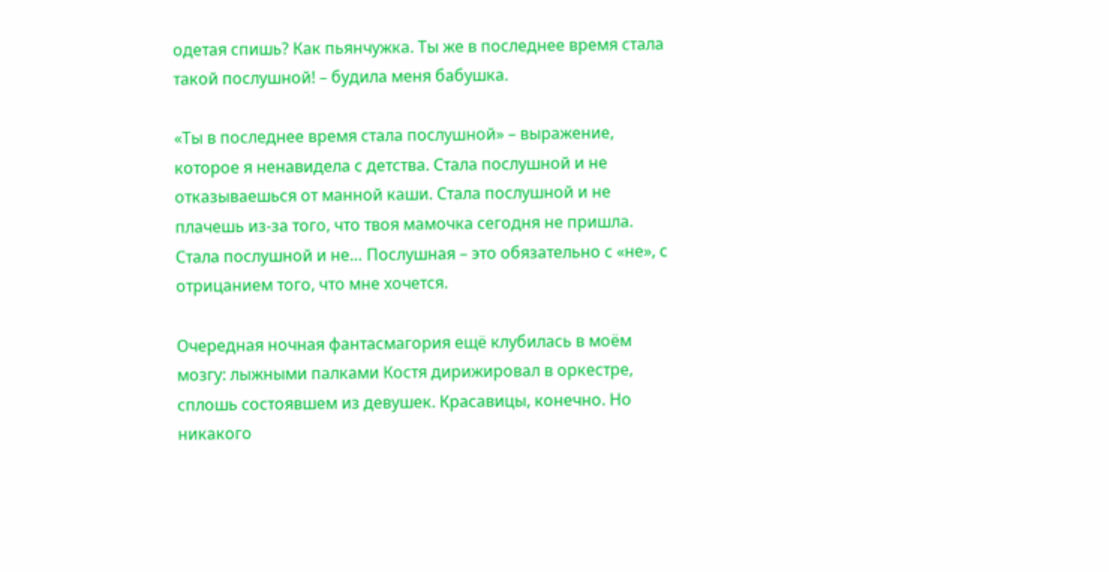одетая спишь? Как пьянчужка. Ты же в последнее время стала такой послушной! – будила меня бабушка.

«Ты в последнее время стала послушной» – выражение, которое я ненавидела с детства. Стала послушной и не отказываешься от манной каши. Стала послушной и не плачешь из-за того, что твоя мамочка сегодня не пришла. Стала послушной и не… Послушная – это обязательно с «не», с отрицанием того, что мне хочется.

Очередная ночная фантасмагория ещё клубилась в моём мозгу: лыжными палками Костя дирижировал в оркестре, сплошь состоявшем из девушек. Красавицы, конечно. Но никакого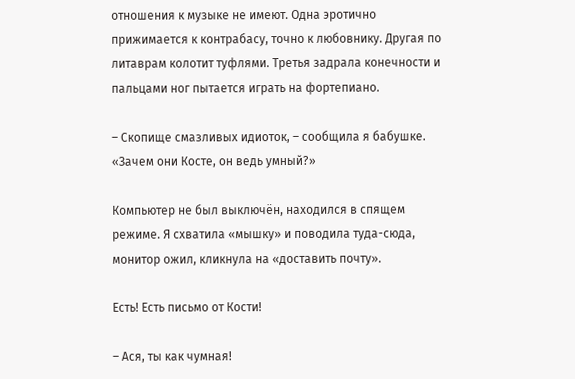отношения к музыке не имеют. Одна эротично прижимается к контрабасу, точно к любовнику. Другая по литаврам колотит туфлями. Третья задрала конечности и пальцами ног пытается играть на фортепиано.

– Скопище смазливых идиоток, – сообщила я бабушке. «Зачем они Косте, он ведь умный?»

Компьютер не был выключён, находился в спящем режиме. Я схватила «мышку» и поводила туда-сюда, монитор ожил, кликнула на «доставить почту».

Есть! Есть письмо от Кости!

– Ася, ты как чумная!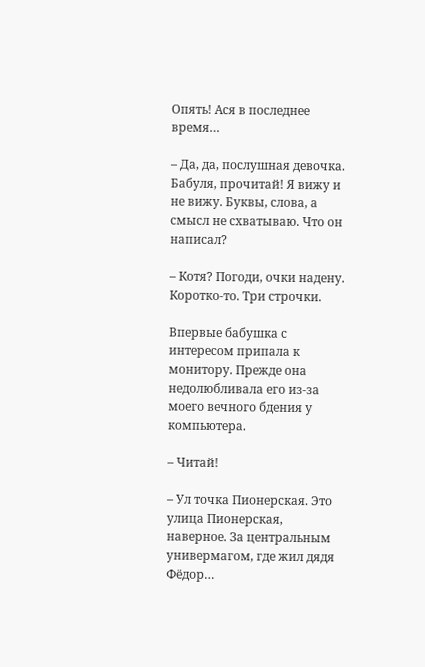Опять! Ася в последнее время…

– Да, да, послушная девочка. Бабуля, прочитай! Я вижу и не вижу. Буквы, слова, а смысл не схватываю. Что он написал?

– Котя? Погоди, очки надену. Коротко-то. Три строчки.

Впервые бабушка с интересом припала к монитору. Прежде она недолюбливала его из-за моего вечного бдения у компьютера.

– Читай!

– Ул точка Пионерская. Это улица Пионерская, наверное. За центральным универмагом, где жил дядя Фёдор…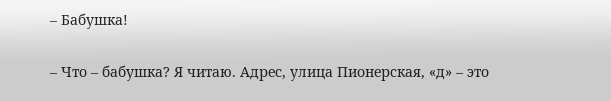– Бабушка!

– Что – бабушка? Я читаю. Адрес, улица Пионерская, «д» – это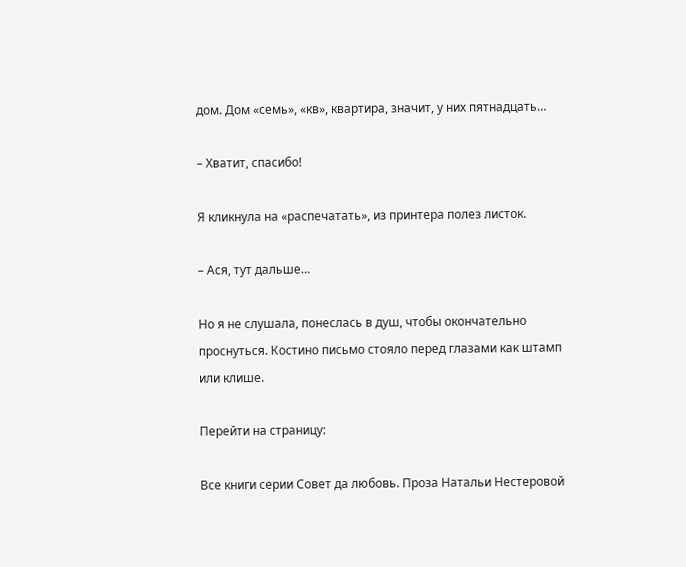дом. Дом «семь», «кв», квартира, значит, у них пятнадцать…

– Хватит, спасибо!

Я кликнула на «распечатать», из принтера полез листок.

– Ася, тут дальше…

Но я не слушала, понеслась в душ, чтобы окончательно проснуться. Костино письмо стояло перед глазами как штамп или клише.

Перейти на страницу:

Все книги серии Совет да любовь. Проза Натальи Нестеровой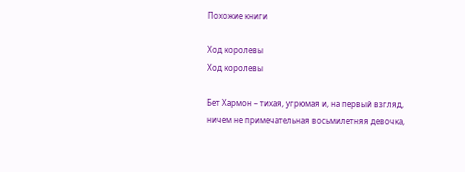Похожие книги

Ход королевы
Ход королевы

Бет Хармон – тихая, угрюмая и, на первый взгляд, ничем не примечательная восьмилетняя девочка,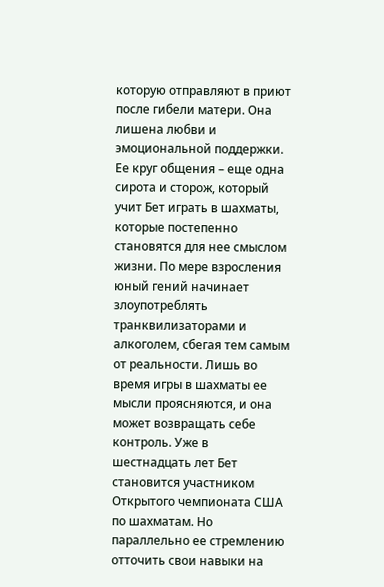которую отправляют в приют после гибели матери. Она лишена любви и эмоциональной поддержки. Ее круг общения – еще одна сирота и сторож, который учит Бет играть в шахматы, которые постепенно становятся для нее смыслом жизни. По мере взросления юный гений начинает злоупотреблять транквилизаторами и алкоголем, сбегая тем самым от реальности. Лишь во время игры в шахматы ее мысли проясняются, и она может возвращать себе контроль. Уже в шестнадцать лет Бет становится участником Открытого чемпионата США по шахматам. Но параллельно ее стремлению отточить свои навыки на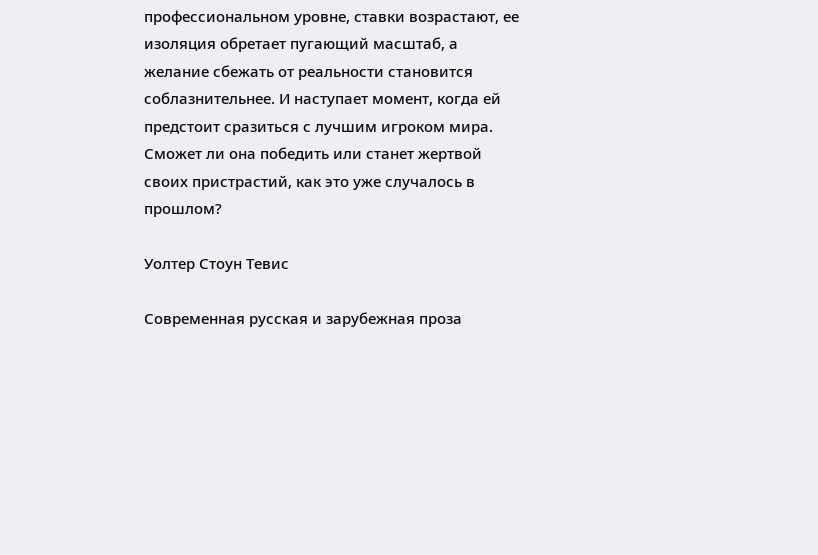профессиональном уровне, ставки возрастают, ее изоляция обретает пугающий масштаб, а желание сбежать от реальности становится соблазнительнее. И наступает момент, когда ей предстоит сразиться с лучшим игроком мира. Сможет ли она победить или станет жертвой своих пристрастий, как это уже случалось в прошлом?

Уолтер Стоун Тевис

Современная русская и зарубежная проза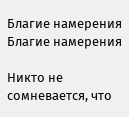Благие намерения
Благие намерения

Никто не сомневается, что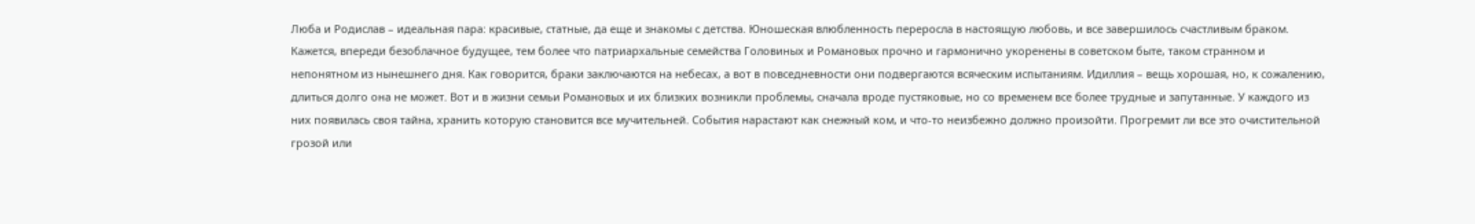Люба и Родислав – идеальная пара: красивые, статные, да еще и знакомы с детства. Юношеская влюбленность переросла в настоящую любовь, и все завершилось счастливым браком. Кажется, впереди безоблачное будущее, тем более что патриархальные семейства Головиных и Романовых прочно и гармонично укоренены в советском быте, таком странном и непонятном из нынешнего дня. Как говорится, браки заключаются на небесах, а вот в повседневности они подвергаются всяческим испытаниям. Идиллия – вещь хорошая, но, к сожалению, длиться долго она не может. Вот и в жизни семьи Романовых и их близких возникли проблемы, сначала вроде пустяковые, но со временем все более трудные и запутанные. У каждого из них появилась своя тайна, хранить которую становится все мучительней. События нарастают как снежный ком, и что-то неизбежно должно произойти. Прогремит ли все это очистительной грозой или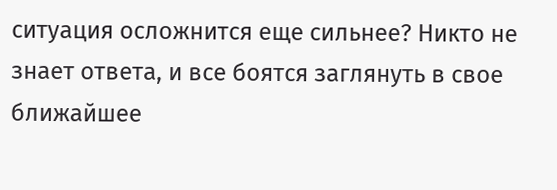ситуация осложнится еще сильнее? Никто не знает ответа, и все боятся заглянуть в свое ближайшее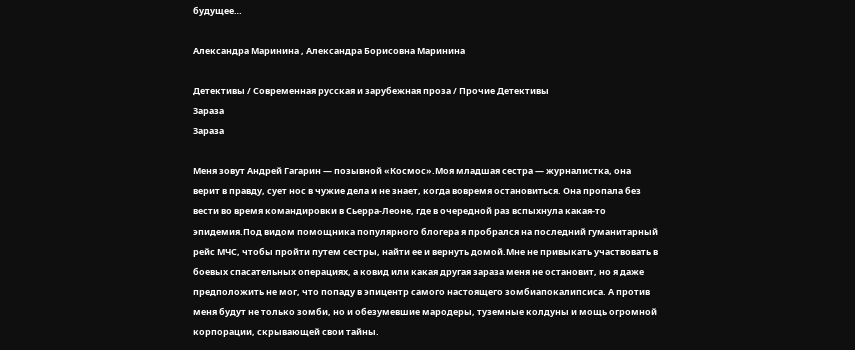будущее…

Александра Маринина , Александра Борисовна Маринина

Детективы / Современная русская и зарубежная проза / Прочие Детективы
Зараза
Зараза

Меня зовут Андрей Гагарин — позывной «Космос».Моя младшая сестра — журналистка, она верит в правду, сует нос в чужие дела и не знает, когда вовремя остановиться. Она пропала без вести во время командировки в Сьерра-Леоне, где в очередной раз вспыхнула какая-то эпидемия.Под видом помощника популярного блогера я пробрался на последний гуманитарный рейс МЧС, чтобы пройти путем сестры, найти ее и вернуть домой.Мне не привыкать участвовать в боевых спасательных операциях, а ковид или какая другая зараза меня не остановит, но я даже предположить не мог, что попаду в эпицентр самого настоящего зомбиапокалипсиса. А против меня будут не только зомби, но и обезумевшие мародеры, туземные колдуны и мощь огромной корпорации, скрывающей свои тайны.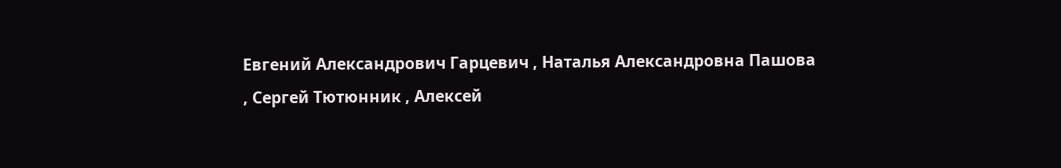Евгений Александрович Гарцевич , Наталья Александровна Пашова , Сергей Тютюнник , Алексей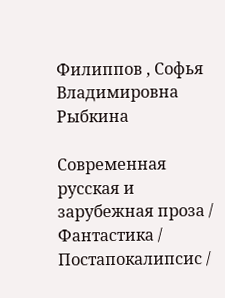Филиппов , Софья Владимировна Рыбкина

Современная русская и зарубежная проза / Фантастика / Постапокалипсис /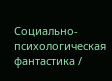Социально-психологическая фантастика /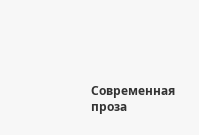Современная проза